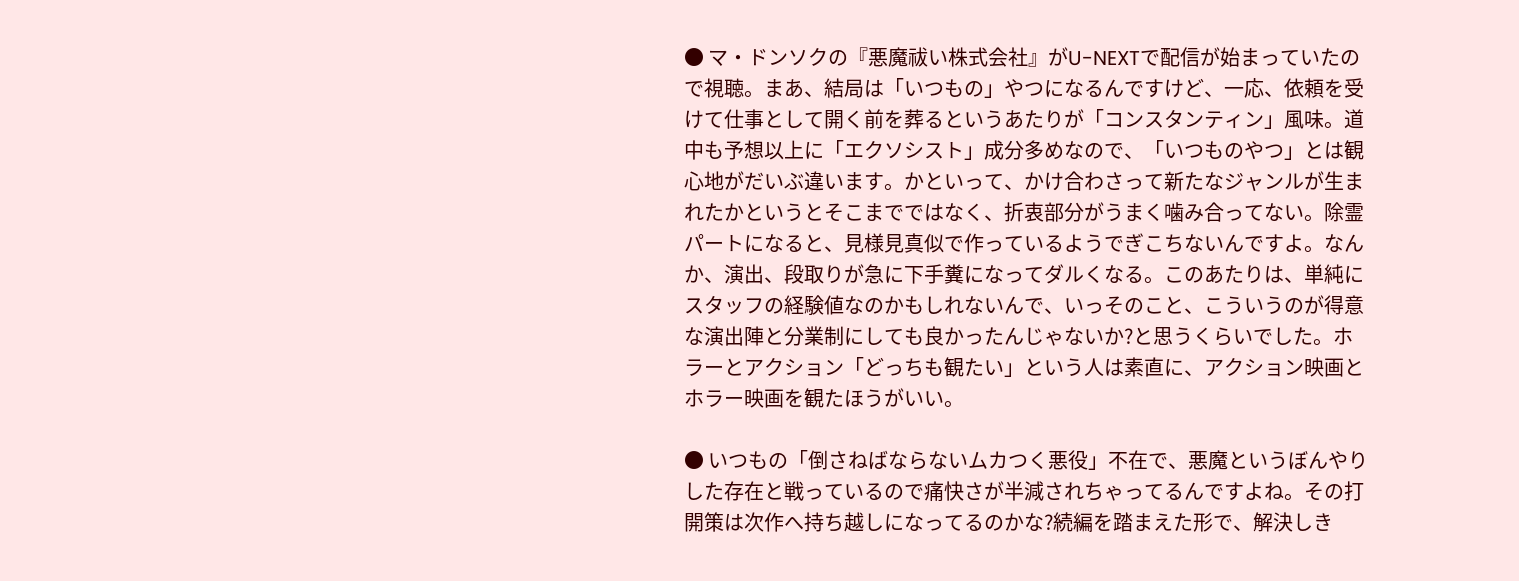● マ・ドンソクの『悪魔祓い株式会社』がU-NEXTで配信が始まっていたので視聴。まあ、結局は「いつもの」やつになるんですけど、一応、依頼を受けて仕事として開く前を葬るというあたりが「コンスタンティン」風味。道中も予想以上に「エクソシスト」成分多めなので、「いつものやつ」とは観心地がだいぶ違います。かといって、かけ合わさって新たなジャンルが生まれたかというとそこまでではなく、折衷部分がうまく噛み合ってない。除霊パートになると、見様見真似で作っているようでぎこちないんですよ。なんか、演出、段取りが急に下手糞になってダルくなる。このあたりは、単純にスタッフの経験値なのかもしれないんで、いっそのこと、こういうのが得意な演出陣と分業制にしても良かったんじゃないか?と思うくらいでした。ホラーとアクション「どっちも観たい」という人は素直に、アクション映画とホラー映画を観たほうがいい。

● いつもの「倒さねばならないムカつく悪役」不在で、悪魔というぼんやりした存在と戦っているので痛快さが半減されちゃってるんですよね。その打開策は次作へ持ち越しになってるのかな?続編を踏まえた形で、解決しき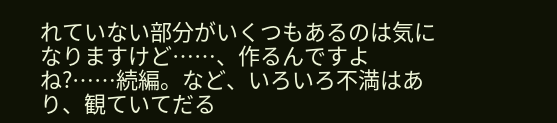れていない部分がいくつもあるのは気になりますけど……、作るんですよね?……続編。など、いろいろ不満はあり、観ていてだる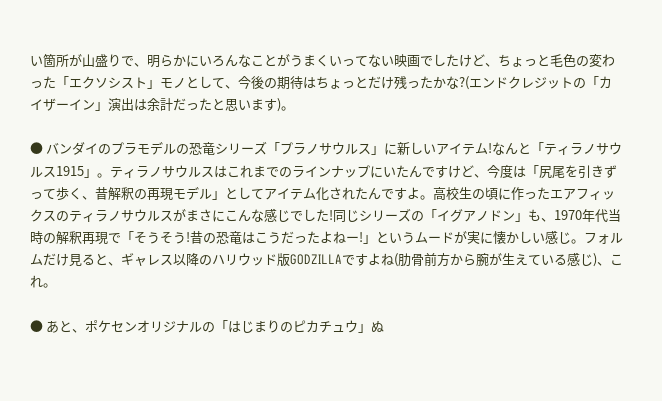い箇所が山盛りで、明らかにいろんなことがうまくいってない映画でしたけど、ちょっと毛色の変わった「エクソシスト」モノとして、今後の期待はちょっとだけ残ったかな?(エンドクレジットの「カイザーイン」演出は余計だったと思います)。

● バンダイのプラモデルの恐竜シリーズ「プラノサウルス」に新しいアイテム!なんと「ティラノサウルス1915」。ティラノサウルスはこれまでのラインナップにいたんですけど、今度は「尻尾を引きずって歩く、昔解釈の再現モデル」としてアイテム化されたんですよ。高校生の頃に作ったエアフィックスのティラノサウルスがまさにこんな感じでした!同じシリーズの「イグアノドン」も、1970年代当時の解釈再現で「そうそう!昔の恐竜はこうだったよねー!」というムードが実に懐かしい感じ。フォルムだけ見ると、ギャレス以降のハリウッド版GODZILLAですよね(肋骨前方から腕が生えている感じ)、これ。

● あと、ポケセンオリジナルの「はじまりのピカチュウ」ぬ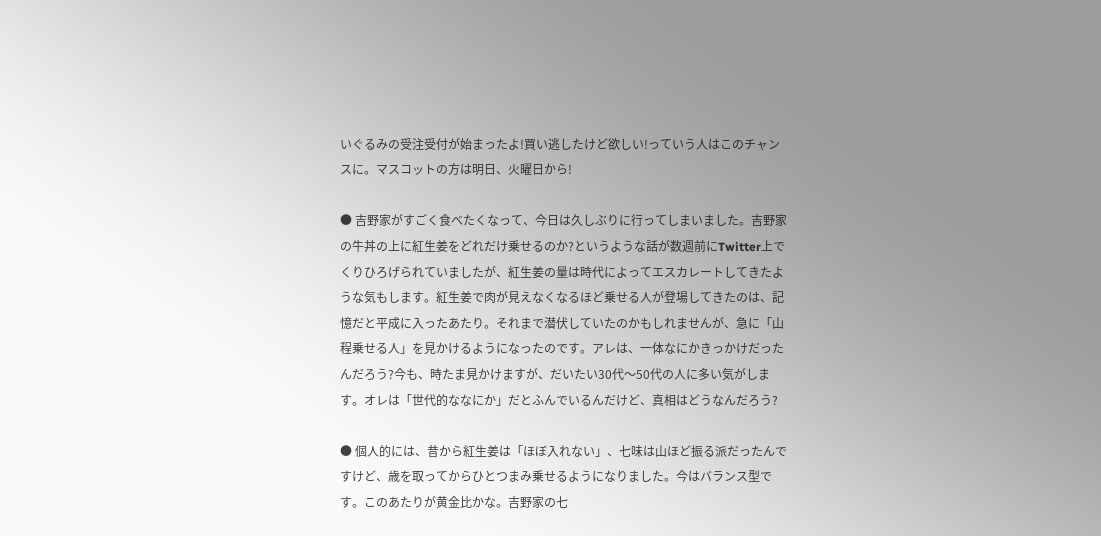いぐるみの受注受付が始まったよ!買い逃したけど欲しい!っていう人はこのチャンスに。マスコットの方は明日、火曜日から!

● 吉野家がすごく食べたくなって、今日は久しぶりに行ってしまいました。吉野家の牛丼の上に紅生姜をどれだけ乗せるのか?というような話が数週前にTwitter上でくりひろげられていましたが、紅生姜の量は時代によってエスカレートしてきたような気もします。紅生姜で肉が見えなくなるほど乗せる人が登場してきたのは、記憶だと平成に入ったあたり。それまで潜伏していたのかもしれませんが、急に「山程乗せる人」を見かけるようになったのです。アレは、一体なにかきっかけだったんだろう?今も、時たま見かけますが、だいたい30代〜50代の人に多い気がします。オレは「世代的ななにか」だとふんでいるんだけど、真相はどうなんだろう?

● 個人的には、昔から紅生姜は「ほぼ入れない」、七味は山ほど振る派だったんですけど、歳を取ってからひとつまみ乗せるようになりました。今はバランス型です。このあたりが黄金比かな。吉野家の七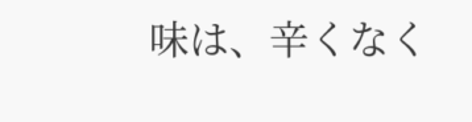味は、辛くなく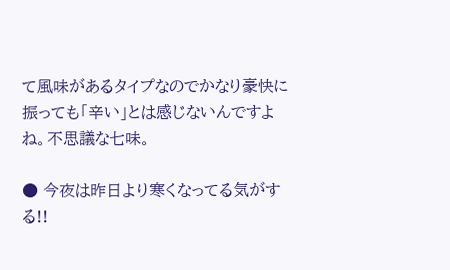て風味があるタイプなのでかなり豪快に振っても「辛い」とは感じないんですよね。不思議な七味。

● 今夜は昨日より寒くなってる気がする!!